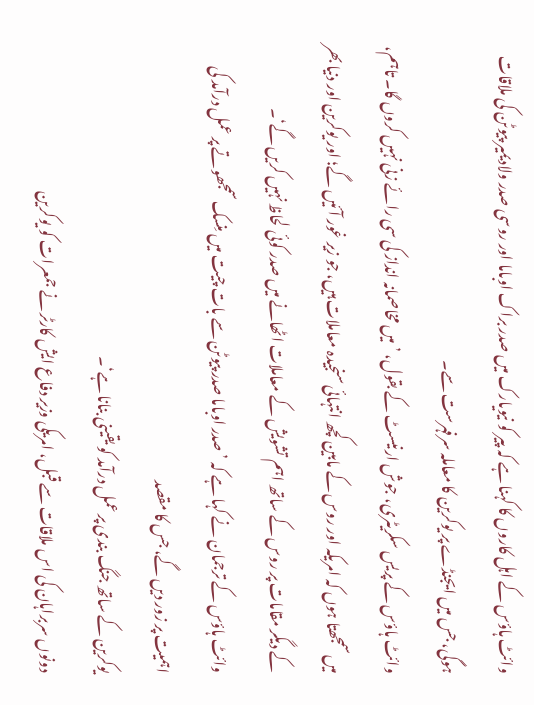وائٹ ہاؤس کے اہل کاروں کا کہنا ہے کہ پیر کو نیویارک میں صدر براک اوباما اور روسی صدر ولادیمیر پیوٹن کی ملاقات ہوگی، جس میں ایجنڈے پر یوکرین کا معاملہ سرفہرست سے۔
وائٹ ہاؤس کے پریس سکریٹری، جوش ارنیسٹ کے بقول، ’میں مخاصمانہ انداز کی سی رائے زنی نہیں کروں گا۔ تاہم، میں سمجھتا ہوں کہ امریکہ اور روس کے مابین کچھ انتہائی سنجیدہ معاملات ہیں، جو زیر غور آئیں گے؛ اور یوکرین اور دنیا بھر کے دیگر مقامات پر روس کے ساتھ اہم تشویش کے معاملات اٹھانے میں صدر کوئی لحاظ نہیں کریں گے‘۔
وائٹ ہاؤس کے ترجمان نے کہا ہے کہ ’صدر اوباما صدر پیوٹن سے بات چیت میں مِنسک سمجھوتے پر عمل درآمد کی اہمیت پر زور دیں گے، جس کا مقصد
یوکرین کے ساتھ جنگ بندی پر عمل درآمد کو یقینی بنانا ہے‘۔
دونوں سربراہان کی اس ملاقات سے قبل، امریکی وزیر دفاع ایش کارٹر نے جمعرات کو یوکرین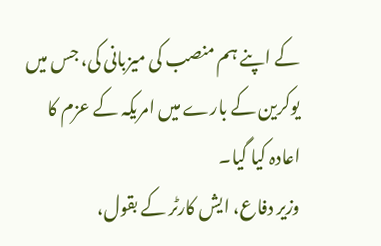کے اپنے ہم منصب کی میزبانی کی، جس میں یوکرین کے بارے میں امریکہ کے عزم کا اعادہ کیا گیا۔
وزیر دفاع، ایش کارٹر کے بقول،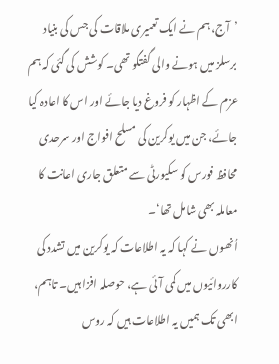’آج، ہم نے ایک تعمیری ملاقات کی جس کی بنیاد برسلز میں ہونے والی گفتگو تھی۔ کوشش کی گئی کہ ہم عزم کے اظہار کو فروغ دیا جائے اور اس کا اعادہ کیا جائے، جن میں یوکرین کی مسلح افواج اور سرحدی محافظ فورس کو سکیورٹی سے متعلق جاری اعانت کا معاملہ بھی شامل تھا‘۔
اُنھوں نے کہا کہ یہ اطلاعات کہ یوکرین میں تشدد کی کارروائیوں میں کمی آئی ہے، حوصلہ افزا ہیں۔ تاہم، ابھی تک ہمیں یہ اطلاعات ہیں کہ روس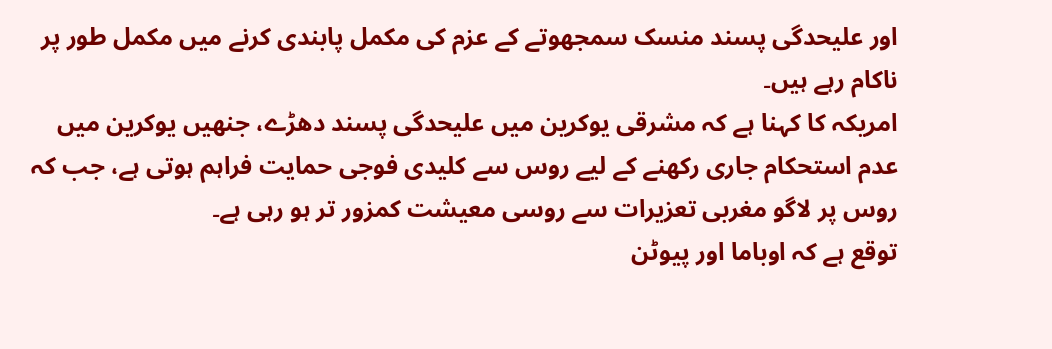اور علیحدگی پسند منسک سمجھوتے کے عزم کی مکمل پابندی کرنے میں مکمل طور پر ناکام رہے ہیں۔
امریکہ کا کہنا ہے کہ مشرقی یوکرین میں علیحدگی پسند دھڑے، جنھیں یوکرین میں عدم استحکام جاری رکھنے کے لیے روس سے کلیدی فوجی حمایت فراہم ہوتی ہے، جب کہ روس پر لاگو مغربی تعزیرات سے روسی معیشت کمزور تر ہو رہی ہے۔
توقع ہے کہ اوباما اور پیوٹن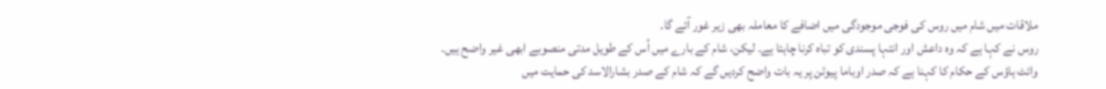ملاقات میں شام میں روس کی فوجی موجودگی میں اضافے کا معاملہ بھی زیر غور آئے گا۔
روس نے کہا ہے کہ وہ داعش اور انتہا پسندی کو تباہ کرنا چاہتا ہے۔ لیکن، شام کے بارے میں اُس کے طویل مدتی منصوبے ابھی غیر واضح ہیں۔
وائٹ ہاؤس کے حکام کا کہنا ہے کہ صدر اوباما پیوٹن پر یہ بات واضح کردیں گے کہ شام کے صدر بشارالاسد کی حمایت میں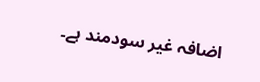اضافہ غیر سودمند ہے۔